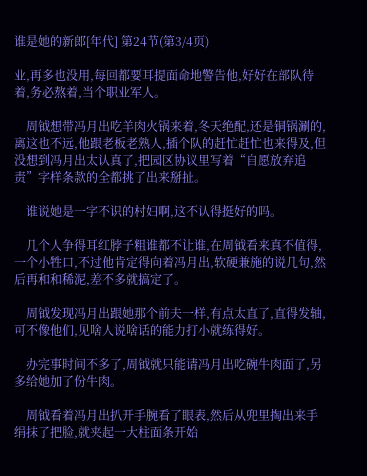谁是她的新郎[年代] 第24节(第3/4页)

业,再多也没用,每回都要耳提面命地警告他,好好在部队待着,务必熬着,当个职业军人。

    周钺想带冯月出吃羊肉火锅来着,冬天绝配,还是铜锅涮的,离这也不远,他跟老板老熟人,插个队的赶忙赶忙也来得及,但没想到冯月出太认真了,把园区协议里写着“自愿放弃追责”字样条款的全都挑了出来掰扯。

    谁说她是一字不识的村妇啊,这不认得挺好的吗。

    几个人争得耳红脖子粗谁都不让谁,在周钺看来真不值得,一个小牲口,不过他肯定得向着冯月出,软硬兼施的说几句,然后再和和稀泥,差不多就搞定了。

    周钺发现冯月出跟她那个前夫一样,有点太直了,直得发轴,可不像他们,见啥人说啥话的能力打小就练得好。

    办完事时间不多了,周钺就只能请冯月出吃碗牛肉面了,另多给她加了份牛肉。

    周钺看着冯月出扒开手腕看了眼表,然后从兜里掏出来手绢抹了把脸,就夹起一大柱面条开始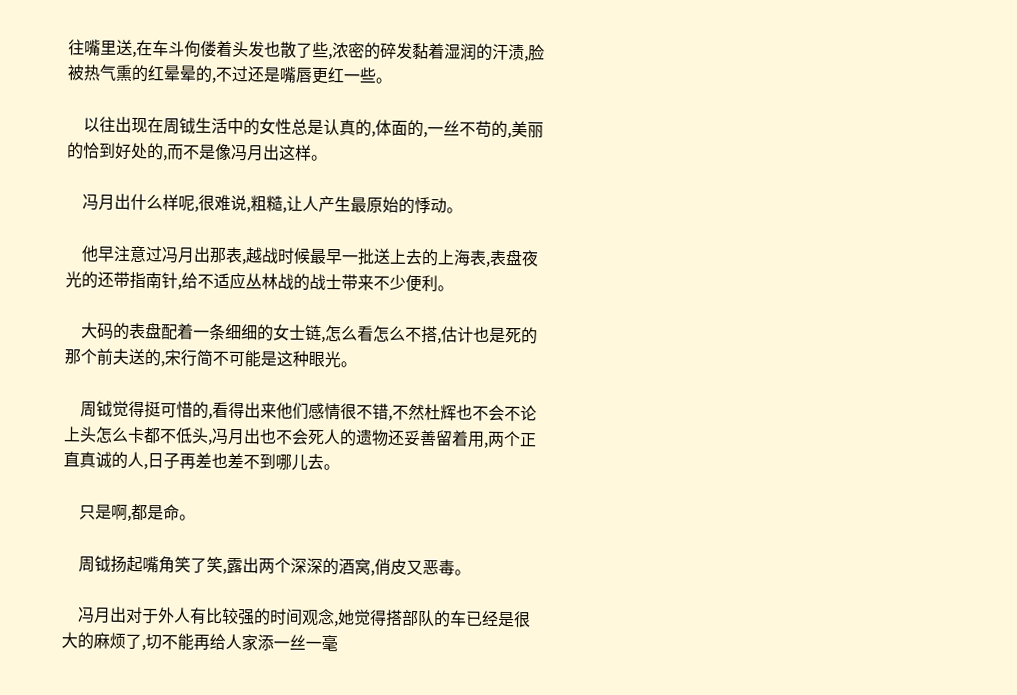往嘴里送,在车斗佝偻着头发也散了些,浓密的碎发黏着湿润的汗渍,脸被热气熏的红晕晕的,不过还是嘴唇更红一些。

    以往出现在周钺生活中的女性总是认真的,体面的,一丝不苟的,美丽的恰到好处的,而不是像冯月出这样。

    冯月出什么样呢,很难说,粗糙,让人产生最原始的悸动。

    他早注意过冯月出那表,越战时候最早一批送上去的上海表,表盘夜光的还带指南针,给不适应丛林战的战士带来不少便利。

    大码的表盘配着一条细细的女士链,怎么看怎么不搭,估计也是死的那个前夫送的,宋行简不可能是这种眼光。

    周钺觉得挺可惜的,看得出来他们感情很不错,不然杜辉也不会不论上头怎么卡都不低头,冯月出也不会死人的遗物还妥善留着用,两个正直真诚的人,日子再差也差不到哪儿去。

    只是啊,都是命。

    周钺扬起嘴角笑了笑,露出两个深深的酒窝,俏皮又恶毒。

    冯月出对于外人有比较强的时间观念,她觉得搭部队的车已经是很大的麻烦了,切不能再给人家添一丝一毫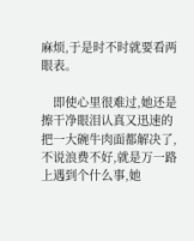麻烦,于是时不时就要看两眼表。

    即使心里很难过,她还是擦干净眼泪认真又迅速的把一大碗牛肉面都解决了,不说浪费不好,就是万一路上遇到个什么事,她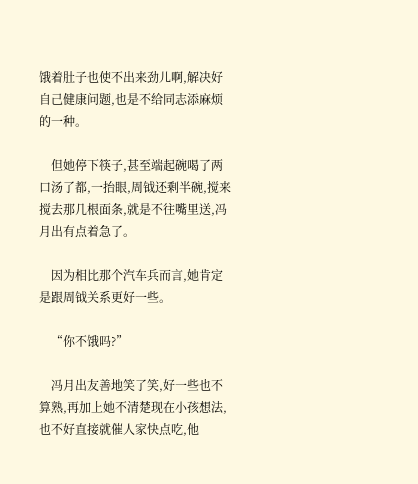饿着肚子也使不出来劲儿啊,解决好自己健康问题,也是不给同志添麻烦的一种。

    但她停下筷子,甚至端起碗喝了两口汤了都,一抬眼,周钺还剩半碗,搅来搅去那几根面条,就是不往嘴里送,冯月出有点着急了。

    因为相比那个汽车兵而言,她肯定是跟周钺关系更好一些。

    “你不饿吗?”

    冯月出友善地笑了笑,好一些也不算熟,再加上她不清楚现在小孩想法,也不好直接就催人家快点吃,他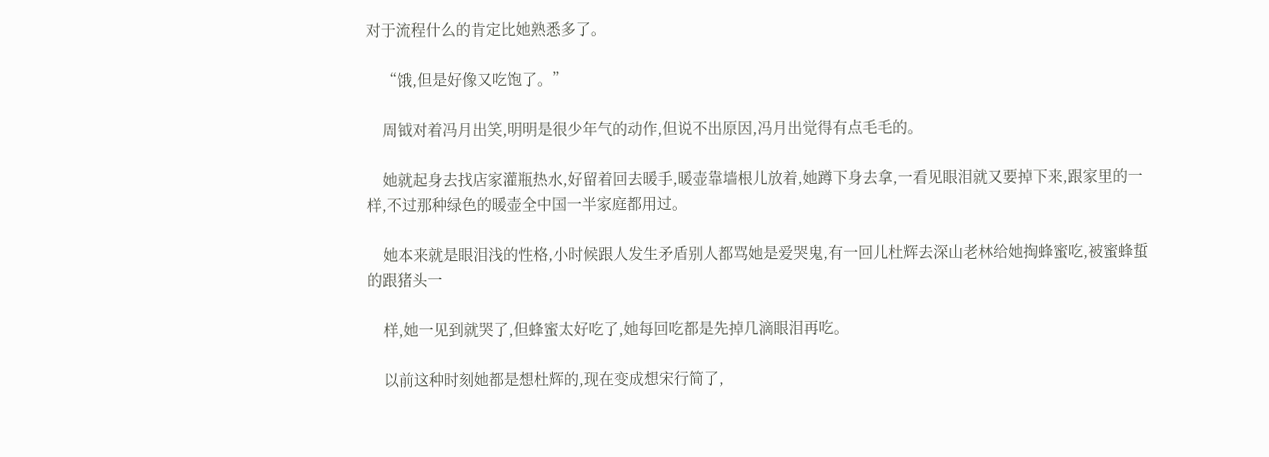对于流程什么的肯定比她熟悉多了。

    “饿,但是好像又吃饱了。”

    周钺对着冯月出笑,明明是很少年气的动作,但说不出原因,冯月出觉得有点毛毛的。

    她就起身去找店家灌瓶热水,好留着回去暖手,暖壶靠墙根儿放着,她蹲下身去拿,一看见眼泪就又要掉下来,跟家里的一样,不过那种绿色的暖壶全中国一半家庭都用过。

    她本来就是眼泪浅的性格,小时候跟人发生矛盾别人都骂她是爱哭鬼,有一回儿杜辉去深山老林给她掏蜂蜜吃,被蜜蜂蜇的跟猪头一

    样,她一见到就哭了,但蜂蜜太好吃了,她每回吃都是先掉几滴眼泪再吃。

    以前这种时刻她都是想杜辉的,现在变成想宋行简了,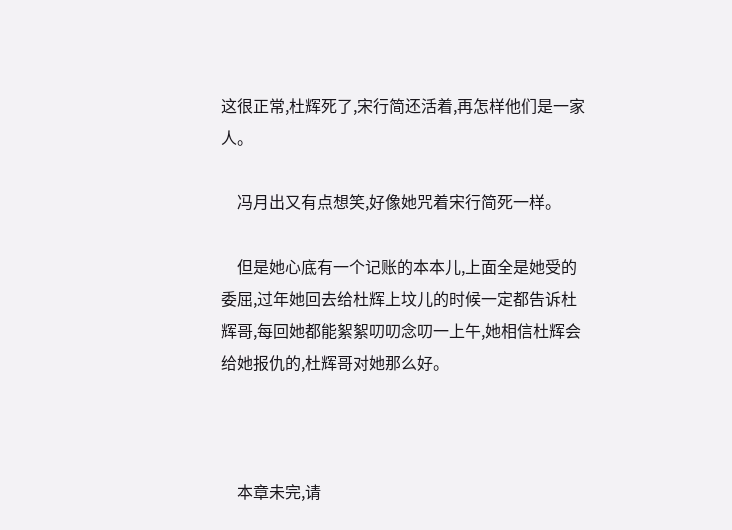这很正常,杜辉死了,宋行简还活着,再怎样他们是一家人。

    冯月出又有点想笑,好像她咒着宋行简死一样。

    但是她心底有一个记账的本本儿,上面全是她受的委屈,过年她回去给杜辉上坟儿的时候一定都告诉杜辉哥,每回她都能絮絮叨叨念叨一上午,她相信杜辉会给她报仇的,杜辉哥对她那么好。



    本章未完,请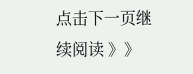点击下一页继续阅读 》》